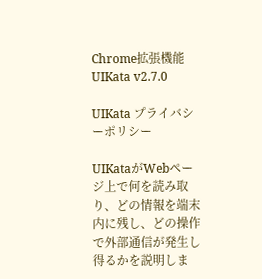Chrome拡張機能 UIKata v2.7.0

UIKata プライバシーポリシー

UIKataがWebページ上で何を読み取り、どの情報を端末内に残し、どの操作で外部通信が発生し得るかを説明しま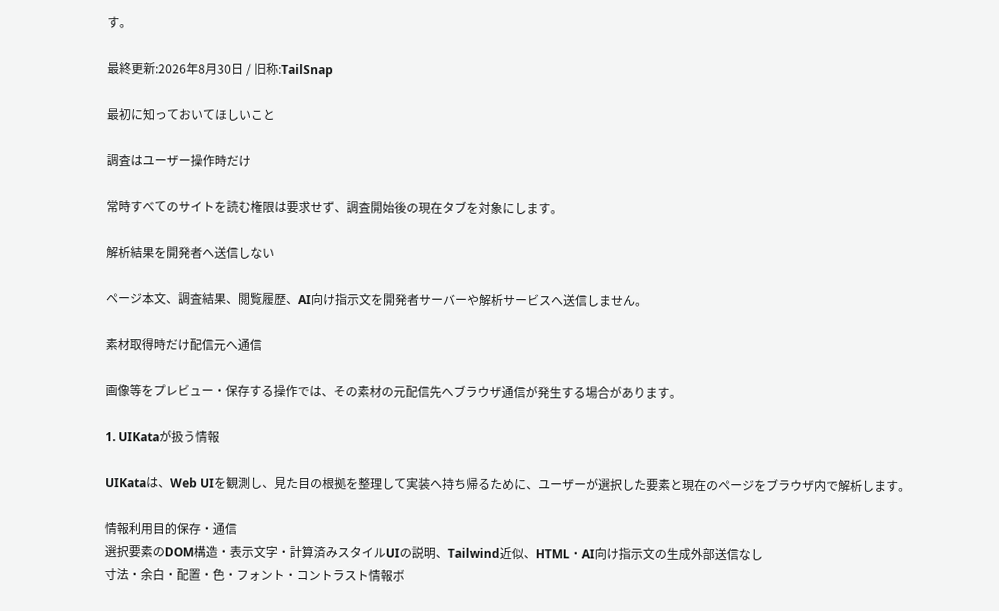す。

最終更新:2026年8月30日 / 旧称:TailSnap

最初に知っておいてほしいこと

調査はユーザー操作時だけ

常時すべてのサイトを読む権限は要求せず、調査開始後の現在タブを対象にします。

解析結果を開発者へ送信しない

ページ本文、調査結果、閲覧履歴、AI向け指示文を開発者サーバーや解析サービスへ送信しません。

素材取得時だけ配信元へ通信

画像等をプレビュー・保存する操作では、その素材の元配信先へブラウザ通信が発生する場合があります。

1. UIKataが扱う情報

UIKataは、Web UIを観測し、見た目の根拠を整理して実装へ持ち帰るために、ユーザーが選択した要素と現在のページをブラウザ内で解析します。

情報利用目的保存・通信
選択要素のDOM構造・表示文字・計算済みスタイルUIの説明、Tailwind近似、HTML・AI向け指示文の生成外部送信なし
寸法・余白・配置・色・フォント・コントラスト情報ボ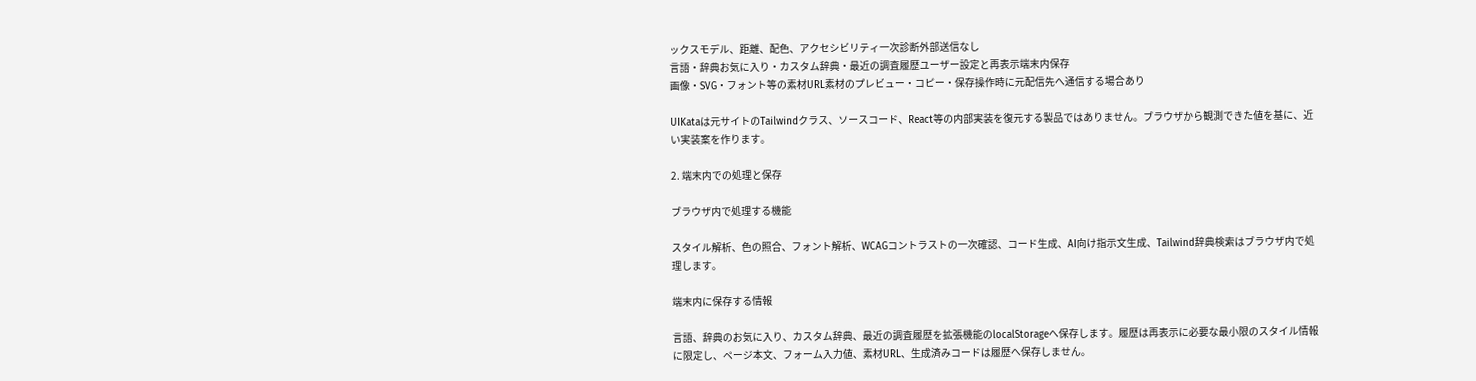ックスモデル、距離、配色、アクセシビリティ一次診断外部送信なし
言語・辞典お気に入り・カスタム辞典・最近の調査履歴ユーザー設定と再表示端末内保存
画像・SVG・フォント等の素材URL素材のプレビュー・コピー・保存操作時に元配信先へ通信する場合あり

UIKataは元サイトのTailwindクラス、ソースコード、React等の内部実装を復元する製品ではありません。ブラウザから観測できた値を基に、近い実装案を作ります。

2. 端末内での処理と保存

ブラウザ内で処理する機能

スタイル解析、色の照合、フォント解析、WCAGコントラストの一次確認、コード生成、AI向け指示文生成、Tailwind辞典検索はブラウザ内で処理します。

端末内に保存する情報

言語、辞典のお気に入り、カスタム辞典、最近の調査履歴を拡張機能のlocalStorageへ保存します。履歴は再表示に必要な最小限のスタイル情報に限定し、ページ本文、フォーム入力値、素材URL、生成済みコードは履歴へ保存しません。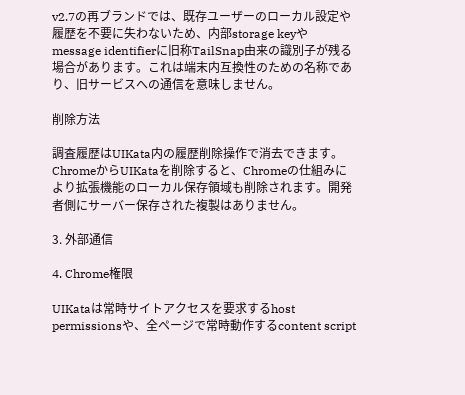v2.7の再ブランドでは、既存ユーザーのローカル設定や履歴を不要に失わないため、内部storage keyやmessage identifierに旧称TailSnap由来の識別子が残る場合があります。これは端末内互換性のための名称であり、旧サービスへの通信を意味しません。

削除方法

調査履歴はUIKata内の履歴削除操作で消去できます。ChromeからUIKataを削除すると、Chromeの仕組みにより拡張機能のローカル保存領域も削除されます。開発者側にサーバー保存された複製はありません。

3. 外部通信

4. Chrome権限

UIKataは常時サイトアクセスを要求するhost permissionsや、全ページで常時動作するcontent script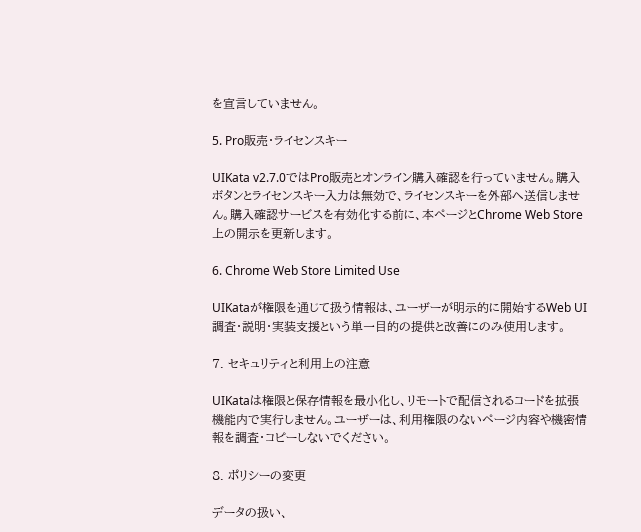を宣言していません。

5. Pro販売・ライセンスキー

UIKata v2.7.0ではPro販売とオンライン購入確認を行っていません。購入ボタンとライセンスキー入力は無効で、ライセンスキーを外部へ送信しません。購入確認サービスを有効化する前に、本ページとChrome Web Store上の開示を更新します。

6. Chrome Web Store Limited Use

UIKataが権限を通じて扱う情報は、ユーザーが明示的に開始するWeb UI調査・説明・実装支援という単一目的の提供と改善にのみ使用します。

7. セキュリティと利用上の注意

UIKataは権限と保存情報を最小化し、リモートで配信されるコードを拡張機能内で実行しません。ユーザーは、利用権限のないページ内容や機密情報を調査・コピーしないでください。

8. ポリシーの変更

データの扱い、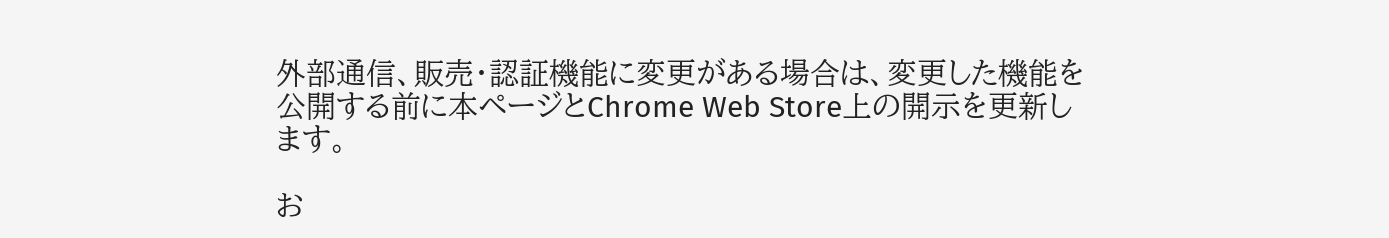外部通信、販売・認証機能に変更がある場合は、変更した機能を公開する前に本ページとChrome Web Store上の開示を更新します。

お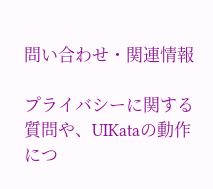問い合わせ・関連情報

プライバシーに関する質問や、UIKataの動作につ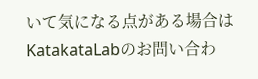いて気になる点がある場合はKatakataLabのお問い合わ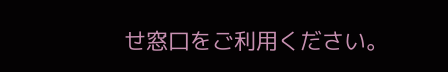せ窓口をご利用ください。